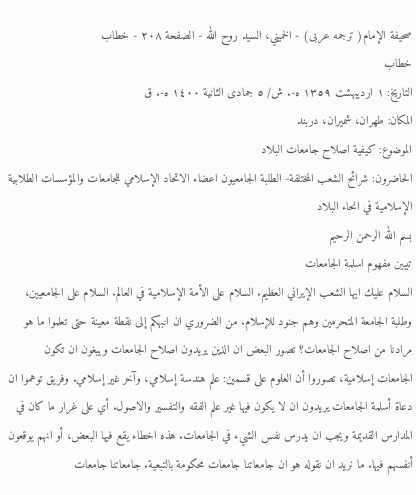صحيفة الإمام( ترجمه عربى) - الخميني، السيد روح الله - الصفحة ٢٠٨ - خطاب
خطاب
التاريخ: ١ ارديبهشت ١٣٥٩ ه-. ش/ ٥ جمادى الثانية ١٤٠٠ ه-. ق
المكان: طهران، شميران، دربند
الموضوع: كيفية اصلاح جامعات البلاد
الحاضرون: شرائح الشعب المختلفة- الطلبة الجامعيون اعضاء الاتحاد الإسلامي للجامعات والمؤسسات الطلابية الإسلامية في انحاء البلاد
بسم الله الرحمن الرحيم
تبيين مفهوم اسلمة الجامعات
السلام عليك ايها الشعب الإيراني العظيم. السلام على الأمة الإسلامية في العالم. السلام على الجامعيين، وطلبة الجامعة المتحرمين وهم جنود للإسلام. من الضروري ان انبهكم إلى نقطة معينة حتى تعلموا ما هو مرادنا من اصلاح الجامعات؟ تصور البعض ان الذين يريدون اصلاح الجامعات ويبغون ان تكون الجامعات إسلامية، تصوروا أن العلوم على قسمين: علم هندسة إسلامي، وآخر غير إسلامي. وفريق توهموا ان دعاة أسلمة الجامعات يريدون ان لا يكون فيها غير علم الفقه والتفسير والاصول. أي على غرار ما كان في المدارس القديمة ويجب ان يدرس نفس الشيء في الجامعات. هذه اخطاء يقع فيها البعض، أو انهم يوقعون أنفسهم فيها. ما نريد ان نقوله هو ان جامعاتنا جامعات محكومة بالتبعية. جامعاتنا جامعات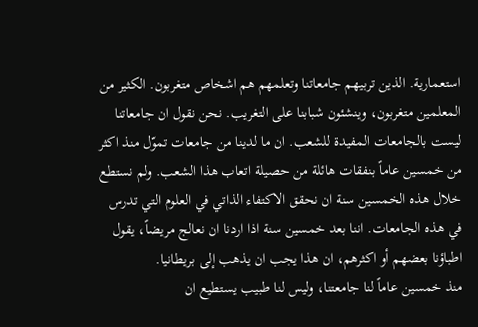استعمارية. الذين تربيهم جامعاتنا وتعلمهم هم اشخاص متغربون. الكثير من المعلمين متغربون، وينشئون شبابنا على التغريب. نحن نقول ان جامعاتنا ليست بالجامعات المفيدة للشعب. ان ما لدينا من جامعات تموّل منذ اكثر من خمسين عاماً بنفقات هائلة من حصيلة اتعاب هذا الشعب. ولم نستطع خلال هذه الخمسين سنة ان نحقق الاكتفاء الذاتي في العلوم التي تدرس في هذه الجامعات. اننا بعد خمسين سنة اذا اردنا ان نعالج مريضاً، يقول اطباؤنا بعضهم أو اكثرهم، ان هذا يجب ان يذهب إلى بريطانيا.
منذ خمسين عاماً لنا جامعتنا، وليس لنا طبيب يستطيع ان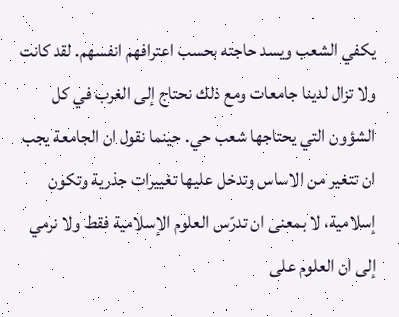يكفي الشعب ويسد حاجته بحسب اعترافهم انفسهم. لقد كانت ولا تزال لدينا جامعات ومع ذلك نحتاج إلى الغرب في كل الشؤون التي يحتاجها شعب حي. حينما نقول ان الجامعة يجب ان تتغير من الاساس وتدخل عليها تغييرات جذرية وتكون إسلامية، لا بمعنى ان تدرّس العلوم الإسلامية فقط ولا نرمي إلى ان العلوم على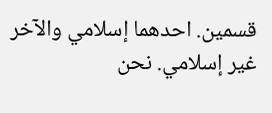قسمين. احدهما إسلامي والآخر غير إسلامي. نحن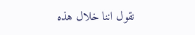نقول اننا خلال هذه